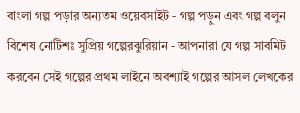বাংলা গল্প পড়ার অন্যতম ওয়েবসাইট - গল্প পড়ুন এবং গল্প বলুন
বিশেষ নোটিশঃ সুপ্রিয় গল্পেরঝুরিয়ান - আপনারা যে গল্প সাবমিট করবেন সেই গল্পের প্রথম লাইনে অবশ্যাই গল্পের আসল লেখকের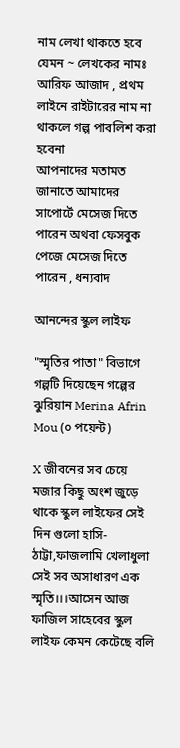নাম লেখা থাকতে হবে যেমন ~ লেখকের নামঃ আরিফ আজাদ , প্রথম লাইনে রাইটারের নাম না থাকলে গল্প পাবলিশ করা হবেনা
আপনাদের মতামত জানাতে আমাদের সাপোর্টে মেসেজ দিতে পারেন অথবা ফেসবুক পেজে মেসেজ দিতে পারেন , ধন্যবাদ

আনন্দের স্কুল লাইফ

"স্মৃতির পাতা" বিভাগে গল্পটি দিয়েছেন গল্পের ঝুরিয়ান Merina Afrin Mou (০ পয়েন্ট)

X জীবনের সব চেয়ে মজার কিছু অংশ জুড়ে থাকে স্কুল লাইফের সেই দিন গুলো হাসি-ঠাট্টা,ফাজলামি খেলাধুলা সেই সব অসাধারণ এক স্মৃতি।।।আসেন আজ ফাজিল সাহেবের স্কুল লাইফ কেমন কেটেছে বলি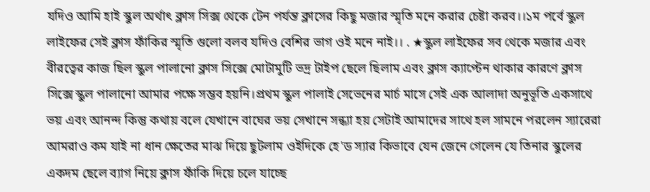যদিও আমি হাই স্কুল অর্থাৎ ক্লাস সিক্স থেকে টেন পর্যন্ত ক্লাসের কিছু মজার স্মৃতি মনে করার চেষ্টা করব।।১ম পর্বে স্কুল লাইফের সেই ক্লাস ফাঁকির স্মৃতি গুলো বলব যদিও বেশির ভাগ ওই মনে নাই।। . ★স্কুল লাইফের সব থেকে মজার এবং বীরত্বের কাজ ছিল স্কুল পালানো ক্লাস সিক্সে মোটামুটি ভদ্র টাইপ ছেলে ছিলাম এবং ক্লাস ক্যাপ্টেন থাকার কারণে ক্লাস সিক্সে স্কুল পালানো আমার পক্ষে সম্ভব হয়নি।প্রথম স্কুল পালাই সেভেনের মার্চ মাসে সেই এক আলাদা অনুভূতি একসাথে ভয় এবং আনন্দ কিন্তু কথায় বলে যেখানে বাঘের ভয় সেখানে সন্ধ্যা হয় সেটাই আমাদের সাথে হল সামনে পরলেন স্যারেরা আমরাও কম যাই না ধান ক্ষেতের মাঝ দিয়ে ছুটলাম ওইদিকে হে'ড স্যার কিভাবে যেন জেনে গেলেন যে তিনার স্কুলের একদম ছেলে ব্যাগ নিয়ে ক্লাস ফাঁকি দিয়ে চলে যাচ্ছে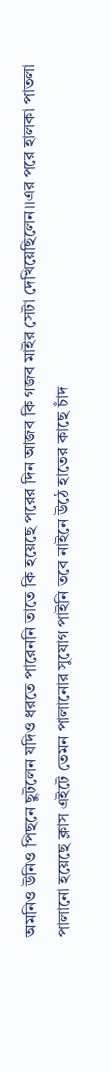অমনিও উনিও পিছনে ছুটলেন যদিও ধরতে পারেননি তাতে কি হয়েছে পরের দিন আজব কি গজব মাইর সেটা দেখিয়েছিলেন।।এর পরে হালকা পাতলা পালানো হয়েছে ক্লাস এইটে তেমন পালানোর সুযোগ পাইনি তবে নাইনে উঠে হাতের কাছে চাঁদ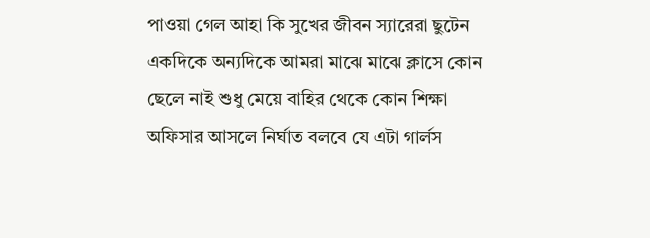পাওয়া গেল আহা কি সুখের জীবন স্যারেরা ছুটেন একদিকে অন্যদিকে আমরা মাঝে মাঝে ক্লাসে কোন ছেলে নাই শুধু মেয়ে বাহির থেকে কোন শিক্ষা অফিসার আসলে নির্ঘাত বলবে যে এটা গার্লস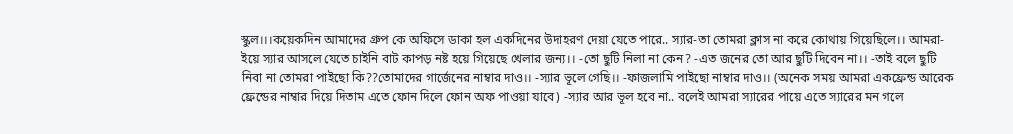স্কুল।।।কয়েকদিন আমাদের গ্রুপ কে অফিসে ডাকা হল একদিনের উদাহরণ দেয়া যেতে পারে.. স্যার-তা তোমরা ক্লাস না করে কোথায় গিয়েছিলে।। আমরা-ইয়ে স্যার আসলে যেতে চাইনি বাট কাপড় নষ্ট হয়ে গিয়েছে খেলার জন্য।। -তো ছুটি নিলা না কেন? -এত জনের তো আর ছুটি দিবেন না।। -তাই বলে ছুটি নিবা না তোমরা পাইছো কি??তোমাদের গার্জেনের নাম্বার দাও।। -স্যার ভূলে গেছি।। -ফাজলামি পাইছো নাম্বার দাও।। (অনেক সময় আমরা একফ্রেন্ড আরেক ফ্রেন্ডের নাম্বার দিয়ে দিতাম এতে ফোন দিলে ফোন অফ পাওয়া যাবে) -স্যার আর ভূল হবে না.. বলেই আমরা স্যারের পায়ে এতে স্যারের মন গলে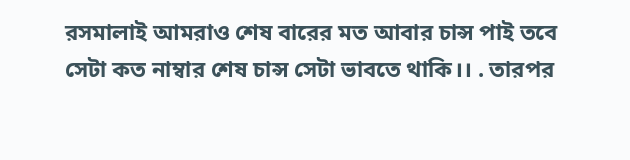রসমালাই আমরাও শেষ বারের মত আবার চান্স পাই তবে সেটা কত নাম্বার শেষ চান্স সেটা ভাবতে থাকি।। . তারপর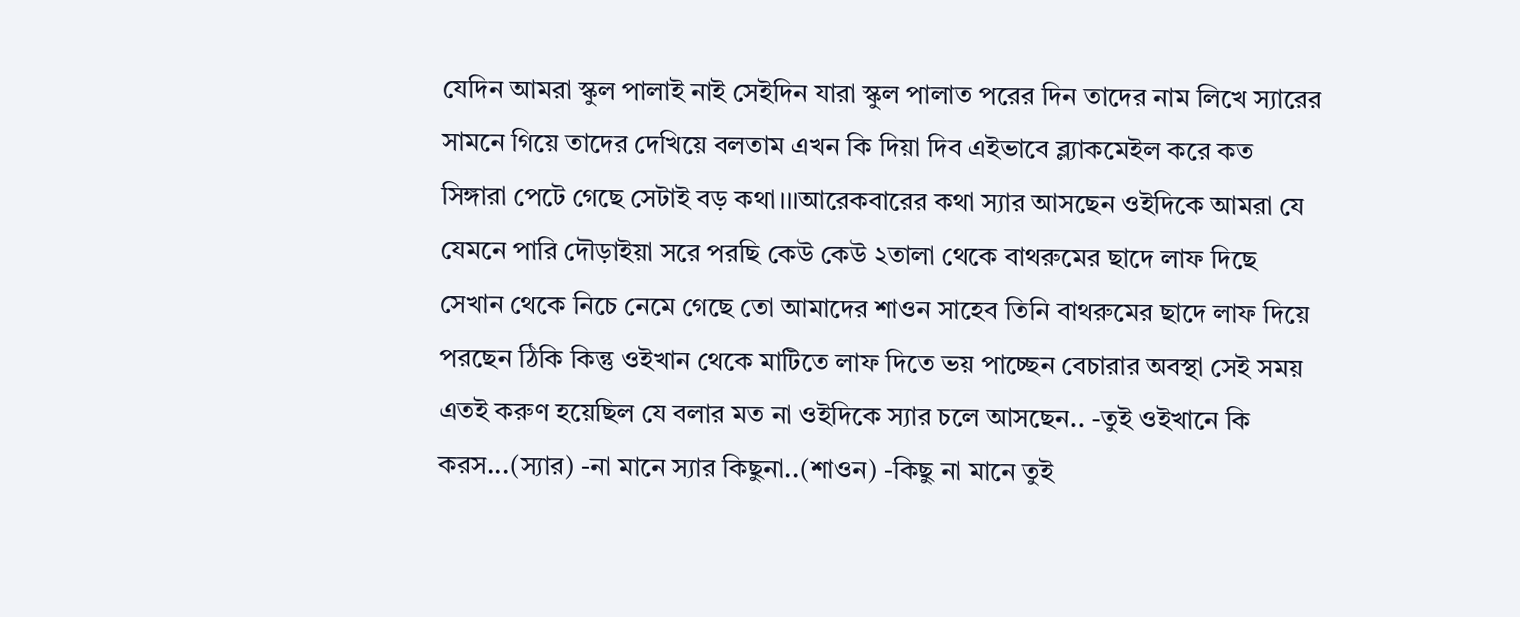যেদিন আমরা স্কুল পালাই নাই সেইদিন যারা স্কুল পালাত পরের দিন তাদের নাম লিখে স্যারের সামনে গিয়ে তাদের দেখিয়ে বলতাম এখন কি দিয়া দিব এইভাবে ব্ল্যাকমেইল করে কত সিঙ্গারা পেটে গেছে সেটাই বড় কথা।।।আরেকবারের কথা স্যার আসছেন ওইদিকে আমরা যে যেমনে পারি দৌড়াইয়া সরে পরছি কেউ কেউ ২তালা থেকে বাথরুমের ছাদে লাফ দিছে সেখান থেকে নিচে নেমে গেছে তো আমাদের শাওন সাহেব তিনি বাথরুমের ছাদে লাফ দিয়ে পরছেন ঠিকি কিন্তু ওইখান থেকে মাটিতে লাফ দিতে ভয় পাচ্ছেন বেচারার অবস্থা সেই সময় এতই করুণ হয়েছিল যে বলার মত না ওইদিকে স্যার চলে আসছেন.. -তুই ওইখানে কি করস...(স্যার) -না মানে স্যার কিছুনা..(শাওন) -কিছু না মানে তুই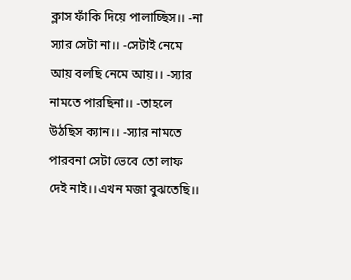ক্লাস ফাঁকি দিয়ে পালাচ্ছিস।। -না স্যার সেটা না।। -সেটাই নেমে আয় বলছি নেমে আয়।। -স্যার নামতে পারছিনা।। -তাহলে উঠছিস ক্যান।। -স্যার নামতে পারবনা সেটা ভেবে তো লাফ দেই নাই।।এখন মজা বুঝতেছি।।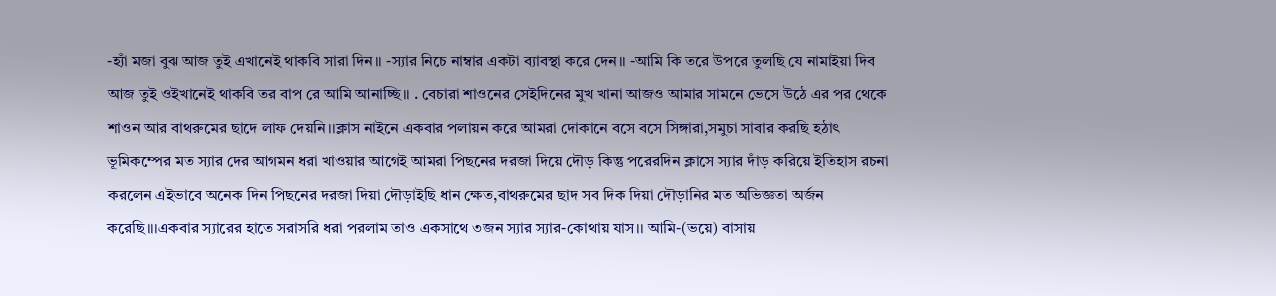-হ্যাঁ মজা বুঝ আজ তুই এখানেই থাকবি সারা দিন।। -স্যার নিচে নাম্বার একটা ব্যাবস্থা করে দেন।। -আমি কি তরে উপরে তুলছি যে নামাইয়া দিব আজ তুই ওইখানেই থাকবি তর বাপ রে আমি আনাচ্ছি।। . বেচারা শাওনের সেইদিনের মুখ খানা আজও আমার সামনে ভেসে উঠে এর পর থেকে শাওন আর বাথরুমের ছাদে লাফ দেয়নি।।ক্লাস নাইনে একবার পলায়ন করে আমরা দোকানে বসে বসে সিঙ্গারা,সমুচা সাবার করছি হঠাৎ ভূমিকম্পের মত স্যার দের আগমন ধরা খাওয়ার আগেই আমরা পিছনের দরজা দিয়ে দৌড় কিন্তু পরেরদিন ক্লাসে স্যার দাঁড় করিয়ে ইতিহাস রচনা করলেন এইভাবে অনেক দিন পিছনের দরজা দিয়া দৌড়াইছি ধান ক্ষেত,বাথরুমের ছাদ সব দিক দিয়া দৌড়ানির মত অভিজ্ঞতা অর্জন করেছি।।।একবার স্যারের হাতে সরাসরি ধরা পরলাম তাও একসাথে ৩জন স্যার স্যার-কোথায় যাস।। আমি-(ভয়ে) বাসায়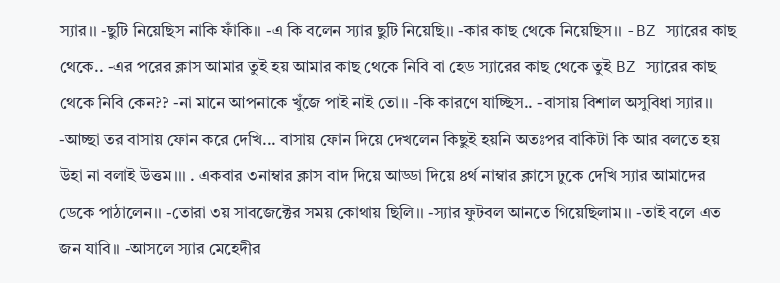স্যার।। -ছুটি নিয়েছিস নাকি ফাঁকি।। -এ কি বলেন স্যার ছুটি নিয়েছি।। -কার কাছ থেকে নিয়েছিস।। -BZ স্যারের কাছ থেকে.. -এর পরের ক্লাস আমার তুই হয় আমার কাছ থেকে নিবি বা হেড স্যারের কাছ থেকে তুই BZ স্যারের কাছ থেকে নিবি কেন?? -না মানে আপনাকে খুঁজে পাই নাই তো।। -কি কারণে যাচ্ছিস.. -বাসায় বিশাল অসুবিধা স্যার।। -আচ্ছা তর বাসায় ফোন করে দেখি... বাসায় ফোন দিয়ে দেখলেন কিছুই হয়নি অতঃপর বাকিটা কি আর বলতে হয় উহা না বলাই উত্তম।।। . একবার ৩নাম্বার ক্লাস বাদ দিয়ে আড্ডা দিয়ে ৪র্থ নাম্বার ক্লাসে ঢুকে দেখি স্যার আমাদের ডেকে পাঠালেন।। -তোরা ৩য় সাবজেক্টের সময় কোথায় ছিলি।। -স্যার ফুটবল আনতে গিয়েছিলাম।। -তাই বলে এত জন যাবি।। -আসলে স্যার মেহেদীর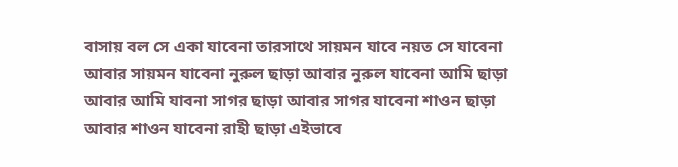বাসায় বল সে একা যাবেনা তারসাথে সায়মন যাবে নয়ত সে যাবেনা আবার সায়মন যাবেনা নুরুল ছাড়া আবার নুরুল যাবেনা আমি ছাড়া আবার আমি যাবনা সাগর ছাড়া আবার সাগর যাবেনা শাওন ছাড়া আবার শাওন যাবেনা রাহী ছাড়া এইভাবে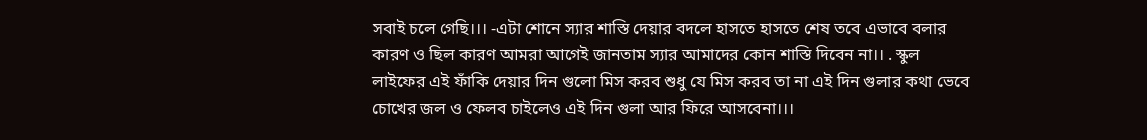সবাই চলে গেছি।।। -এটা শোনে স্যার শাস্তি দেয়ার বদলে হাসতে হাসতে শেষ তবে এভাবে বলার কারণ ও ছিল কারণ আমরা আগেই জানতাম স্যার আমাদের কোন শাস্তি দিবেন না।। . স্কুল লাইফের এই ফাঁকি দেয়ার দিন গুলো মিস করব শুধু যে মিস করব তা না এই দিন গুলার কথা ভেবে চোখের জল ও ফেলব চাইলেও এই দিন গুলা আর ফিরে আসবেনা।।।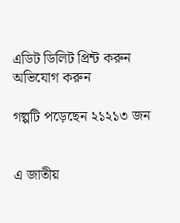এডিট ডিলিট প্রিন্ট করুন  অভিযোগ করুন

গল্পটি পড়েছেন ২১২১৩ জন


এ জাতীয়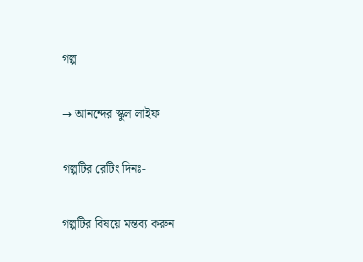গল্প

→ আনন্দের স্কুল লাইফ

গল্পটির রেটিং দিনঃ-

গল্পটির বিষয়ে মন্তব্য করুন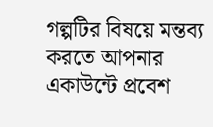গল্পটির বিষয়ে মন্তব্য করতে আপনার একাউন্টে প্রবেশ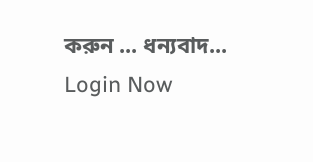করুন ... ধন্যবাদ... Login Now